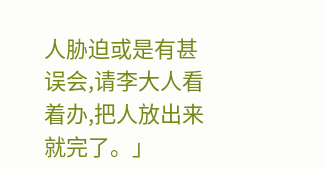人胁迫或是有甚误会,请李大人看着办,把人放出来就完了。」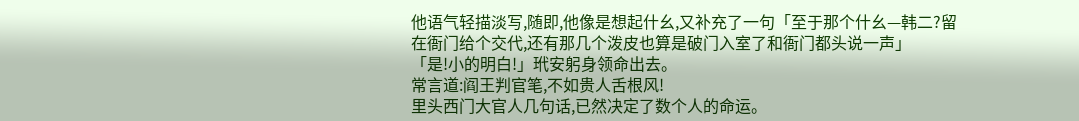他语气轻描淡写,随即,他像是想起什幺,又补充了一句「至于那个什幺—韩二?留在衙门给个交代,还有那几个泼皮也算是破门入室了和衙门都头说一声」
「是!小的明白!」玳安躬身领命出去。
常言道:阎王判官笔,不如贵人舌根风!
里头西门大官人几句话,已然决定了数个人的命运。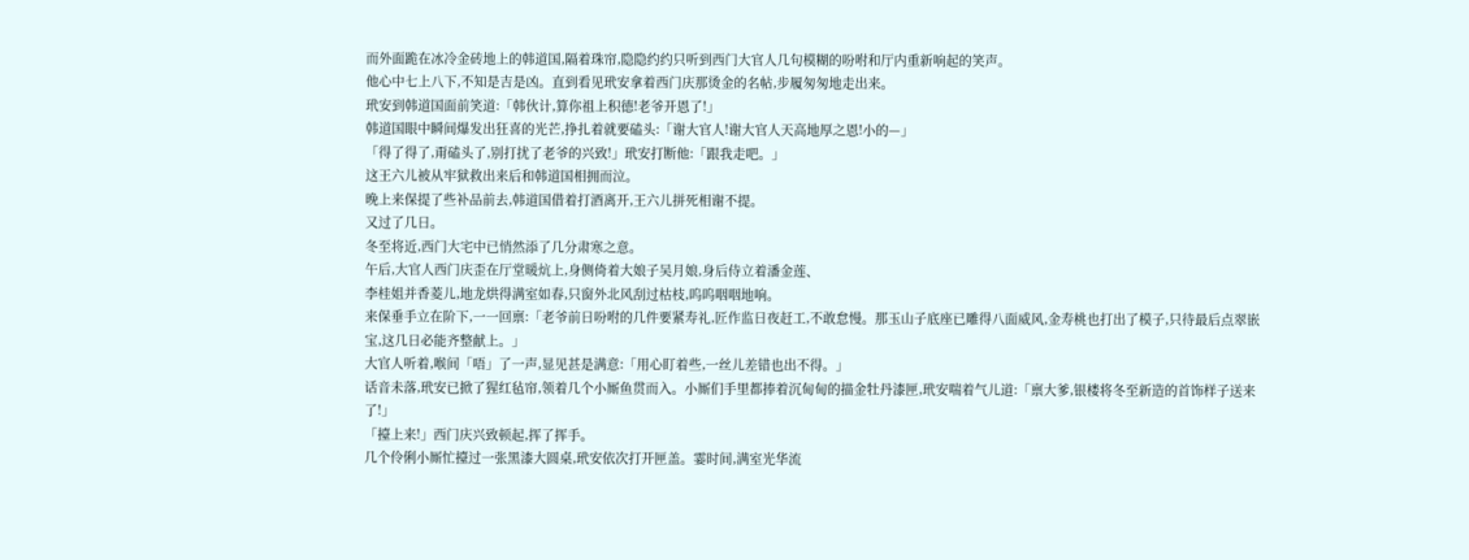而外面跪在冰冷金砖地上的韩道国,隔着珠帘,隐隐约约只听到西门大官人几句模糊的吩咐和厅内重新响起的笑声。
他心中七上八下,不知是吉是凶。直到看见玳安拿着西门庆那烫金的名帖,步履匆匆地走出来。
玳安到韩道国面前笑道:「韩伙计,算你祖上积德!老爷开恩了!」
韩道国眼中瞬间爆发出狂喜的光芒,挣扎着就要磕头:「谢大官人!谢大官人天高地厚之恩!小的—」
「得了得了,甭磕头了,别打扰了老爷的兴致!」玳安打断他:「跟我走吧。」
这王六儿被从牢狱救出来后和韩道国相拥而泣。
晚上来保提了些补品前去,韩道国借着打酒离开,王六儿拼死相谢不提。
又过了几日。
冬至将近,西门大宅中已悄然添了几分肃寒之意。
午后,大官人西门庆歪在厅堂暖炕上,身侧倚着大娘子吴月娘,身后侍立着潘金莲、
李桂姐并香菱儿,地龙烘得满室如春,只窗外北风刮过枯枝,呜呜咽咽地响。
来保垂手立在阶下,一一回禀:「老爷前日吩咐的几件要紧寿礼,匠作监日夜赶工,不敢怠慢。那玉山子底座已雕得八面威风,金寿桃也打出了模子,只待最后点翠嵌宝,这几日必能齐整献上。」
大官人听着,喉间「唔」了一声,显见甚是满意:「用心盯着些,一丝儿差错也出不得。」
话音未落,玳安已掀了猩红毡帘,领着几个小厮鱼贯而入。小厮们手里都捧着沉甸甸的描金牡丹漆匣,玳安喘着气儿道:「禀大爹,银楼将冬至新造的首饰样子送来了!」
「擡上来!」西门庆兴致顿起,挥了挥手。
几个伶俐小厮忙擡过一张黑漆大圆桌,玳安依次打开匣盖。霎时间,满室光华流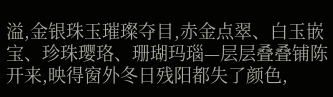溢,金银珠玉璀璨夺目,赤金点翠、白玉嵌宝、珍珠璎珞、珊瑚玛瑙—层层叠叠铺陈开来,映得窗外冬日残阳都失了颜色,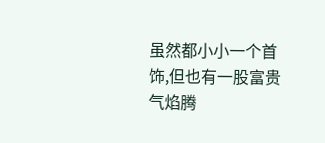虽然都小小一个首饰,但也有一股富贵气焰腾